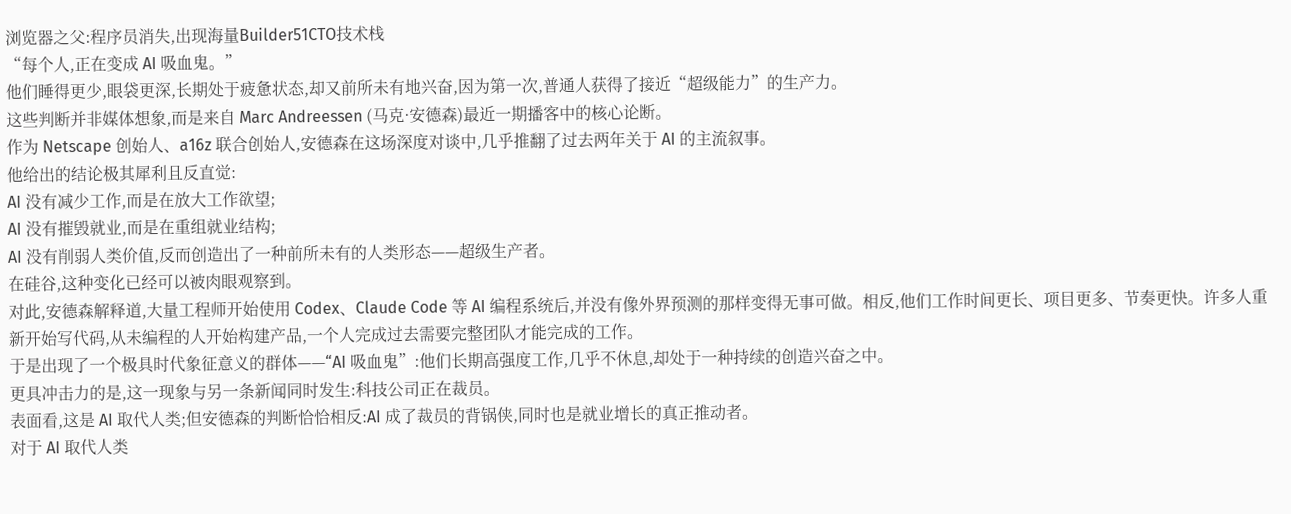浏览器之父:程序员消失,出现海量Builder51CTO技术栈
“每个人,正在变成 AI 吸血鬼。”
他们睡得更少,眼袋更深,长期处于疲惫状态,却又前所未有地兴奋,因为第一次,普通人获得了接近“超级能力”的生产力。
这些判断并非媒体想象,而是来自 Marc Andreessen (马克·安德森)最近一期播客中的核心论断。
作为 Netscape 创始人、a16z 联合创始人,安德森在这场深度对谈中,几乎推翻了过去两年关于 AI 的主流叙事。
他给出的结论极其犀利且反直觉:
AI 没有减少工作,而是在放大工作欲望;
AI 没有摧毁就业,而是在重组就业结构;
AI 没有削弱人类价值,反而创造出了一种前所未有的人类形态——超级生产者。
在硅谷,这种变化已经可以被肉眼观察到。
对此,安德森解释道,大量工程师开始使用 Codex、Claude Code 等 AI 编程系统后,并没有像外界预测的那样变得无事可做。相反,他们工作时间更长、项目更多、节奏更快。许多人重新开始写代码,从未编程的人开始构建产品,一个人完成过去需要完整团队才能完成的工作。
于是出现了一个极具时代象征意义的群体——“AI 吸血鬼”:他们长期高强度工作,几乎不休息,却处于一种持续的创造兴奋之中。
更具冲击力的是,这一现象与另一条新闻同时发生:科技公司正在裁员。
表面看,这是 AI 取代人类;但安德森的判断恰恰相反:AI 成了裁员的背锅侠,同时也是就业增长的真正推动者。
对于 AI 取代人类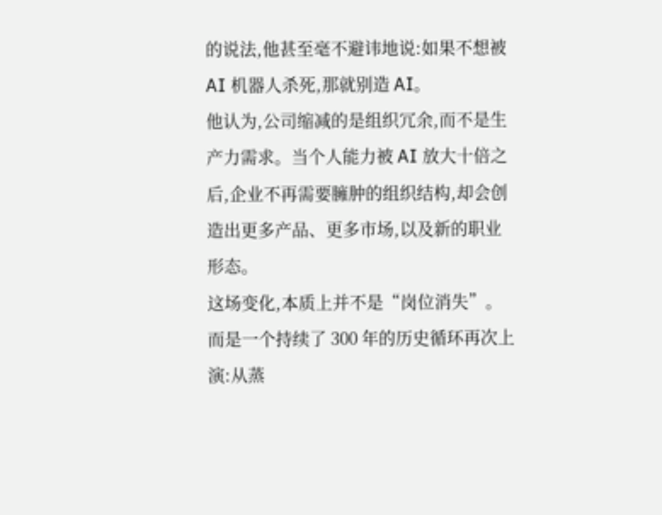的说法,他甚至毫不避讳地说:如果不想被 AI 机器人杀死,那就别造 AI。
他认为,公司缩减的是组织冗余,而不是生产力需求。当个人能力被 AI 放大十倍之后,企业不再需要臃肿的组织结构,却会创造出更多产品、更多市场,以及新的职业形态。
这场变化,本质上并不是“岗位消失”。而是一个持续了 300 年的历史循环再次上演:从蒸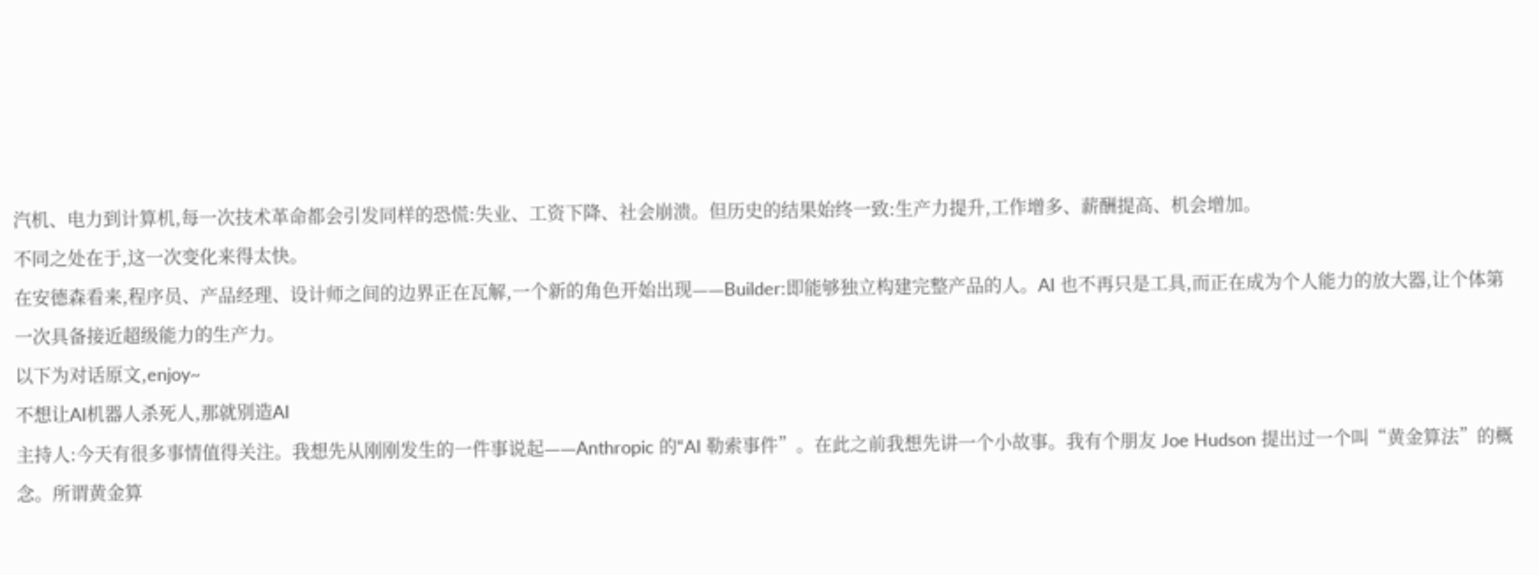汽机、电力到计算机,每一次技术革命都会引发同样的恐慌:失业、工资下降、社会崩溃。但历史的结果始终一致:生产力提升,工作增多、薪酬提高、机会增加。
不同之处在于,这一次变化来得太快。
在安德森看来,程序员、产品经理、设计师之间的边界正在瓦解,一个新的角色开始出现——Builder:即能够独立构建完整产品的人。AI 也不再只是工具,而正在成为个人能力的放大器,让个体第一次具备接近超级能力的生产力。
以下为对话原文,enjoy~
不想让AI机器人杀死人,那就别造AI
主持人:今天有很多事情值得关注。我想先从刚刚发生的一件事说起——Anthropic 的“AI 勒索事件”。在此之前我想先讲一个小故事。我有个朋友 Joe Hudson 提出过一个叫“黄金算法”的概念。所谓黄金算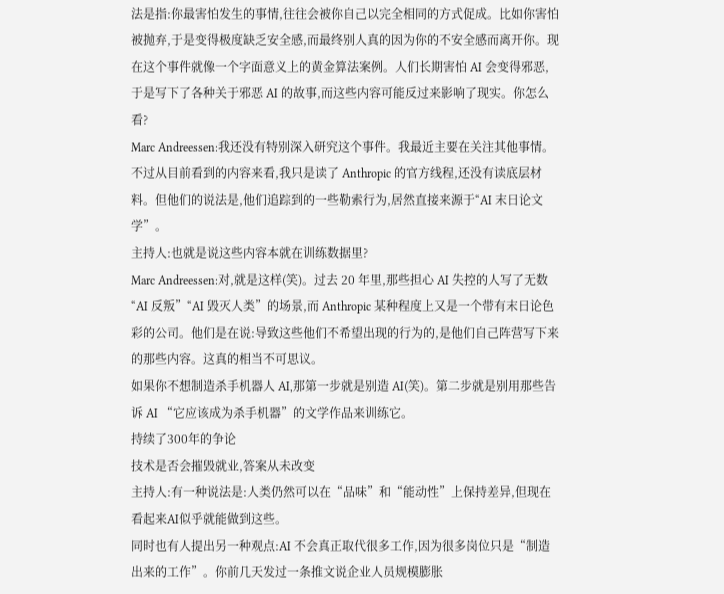法是指:你最害怕发生的事情,往往会被你自己以完全相同的方式促成。比如你害怕被抛弃,于是变得极度缺乏安全感,而最终别人真的因为你的不安全感而离开你。现在这个事件就像一个字面意义上的黄金算法案例。人们长期害怕 AI 会变得邪恶,于是写下了各种关于邪恶 AI 的故事,而这些内容可能反过来影响了现实。你怎么看?
Marc Andreessen:我还没有特别深入研究这个事件。我最近主要在关注其他事情。不过从目前看到的内容来看,我只是读了 Anthropic 的官方线程,还没有读底层材料。但他们的说法是,他们追踪到的一些勒索行为,居然直接来源于“AI 末日论文学”。
主持人:也就是说这些内容本就在训练数据里?
Marc Andreessen:对,就是这样(笑)。过去 20 年里,那些担心 AI 失控的人写了无数“AI 反叛”“AI 毁灭人类”的场景,而 Anthropic 某种程度上又是一个带有末日论色彩的公司。他们是在说:导致这些他们不希望出现的行为的,是他们自己阵营写下来的那些内容。这真的相当不可思议。
如果你不想制造杀手机器人 AI,那第一步就是别造 AI(笑)。第二步就是别用那些告诉 AI “它应该成为杀手机器”的文学作品来训练它。
持续了300年的争论
技术是否会摧毁就业,答案从未改变
主持人:有一种说法是:人类仍然可以在“品味”和“能动性”上保持差异,但现在看起来AI似乎就能做到这些。
同时也有人提出另一种观点:AI 不会真正取代很多工作,因为很多岗位只是“制造出来的工作”。你前几天发过一条推文说企业人员规模膨胀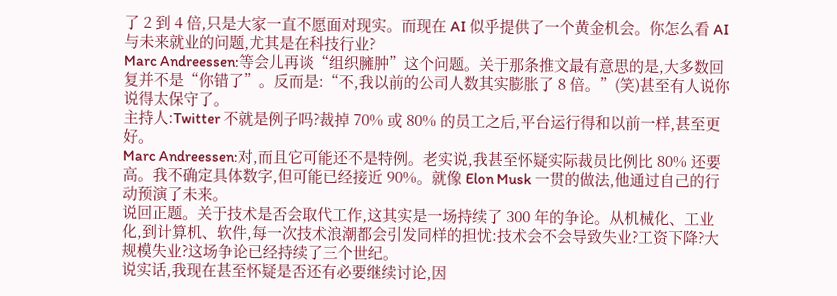了 2 到 4 倍,只是大家一直不愿面对现实。而现在 AI 似乎提供了一个黄金机会。你怎么看 AI 与未来就业的问题,尤其是在科技行业?
Marc Andreessen:等会儿再谈“组织臃肿”这个问题。关于那条推文最有意思的是,大多数回复并不是“你错了”。反而是:“不,我以前的公司人数其实膨胀了 8 倍。”(笑)甚至有人说你说得太保守了。
主持人:Twitter 不就是例子吗?裁掉 70% 或 80% 的员工之后,平台运行得和以前一样,甚至更好。
Marc Andreessen:对,而且它可能还不是特例。老实说,我甚至怀疑实际裁员比例比 80% 还要高。我不确定具体数字,但可能已经接近 90%。就像 Elon Musk 一贯的做法,他通过自己的行动预演了未来。
说回正题。关于技术是否会取代工作,这其实是一场持续了 300 年的争论。从机械化、工业化,到计算机、软件,每一次技术浪潮都会引发同样的担忧:技术会不会导致失业?工资下降?大规模失业?这场争论已经持续了三个世纪。
说实话,我现在甚至怀疑是否还有必要继续讨论,因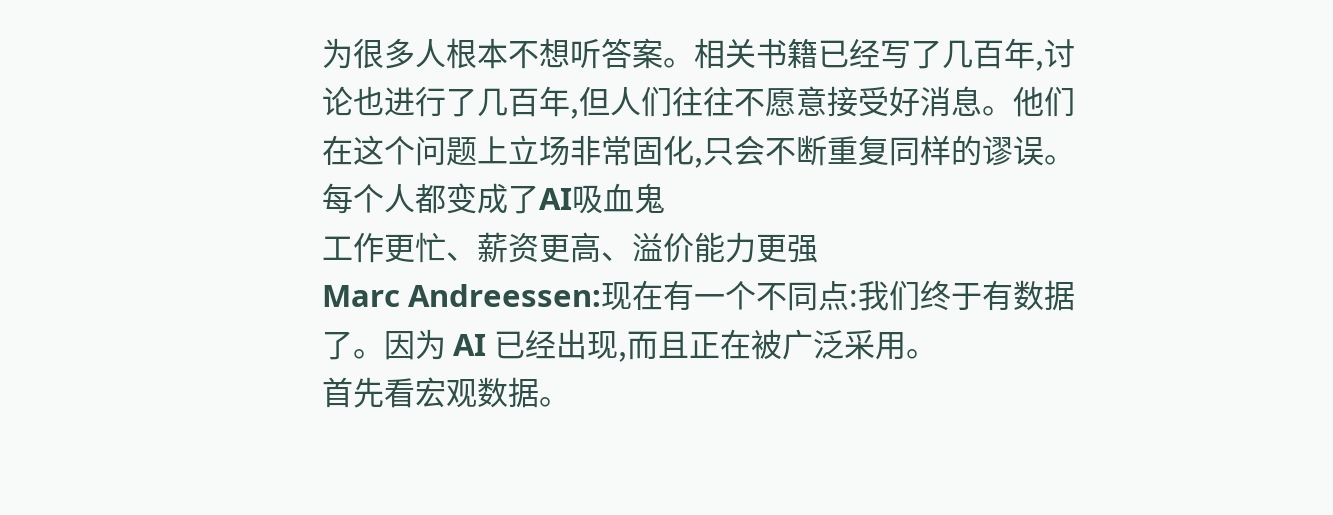为很多人根本不想听答案。相关书籍已经写了几百年,讨论也进行了几百年,但人们往往不愿意接受好消息。他们在这个问题上立场非常固化,只会不断重复同样的谬误。
每个人都变成了AI吸血鬼
工作更忙、薪资更高、溢价能力更强
Marc Andreessen:现在有一个不同点:我们终于有数据了。因为 AI 已经出现,而且正在被广泛采用。
首先看宏观数据。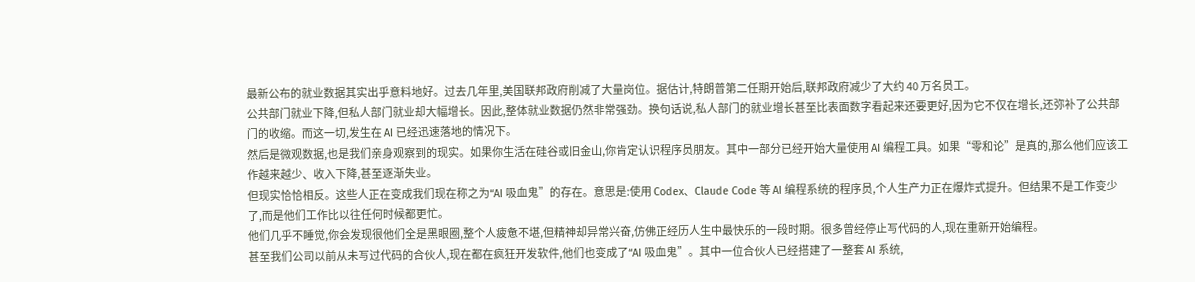最新公布的就业数据其实出乎意料地好。过去几年里,美国联邦政府削减了大量岗位。据估计,特朗普第二任期开始后,联邦政府减少了大约 40 万名员工。
公共部门就业下降,但私人部门就业却大幅增长。因此,整体就业数据仍然非常强劲。换句话说,私人部门的就业增长甚至比表面数字看起来还要更好,因为它不仅在增长,还弥补了公共部门的收缩。而这一切,发生在 AI 已经迅速落地的情况下。
然后是微观数据,也是我们亲身观察到的现实。如果你生活在硅谷或旧金山,你肯定认识程序员朋友。其中一部分已经开始大量使用 AI 编程工具。如果“零和论”是真的,那么他们应该工作越来越少、收入下降,甚至逐渐失业。
但现实恰恰相反。这些人正在变成我们现在称之为“AI 吸血鬼”的存在。意思是:使用 Codex、Claude Code 等 AI 编程系统的程序员,个人生产力正在爆炸式提升。但结果不是工作变少了,而是他们工作比以往任何时候都更忙。
他们几乎不睡觉,你会发现很他们全是黑眼圈,整个人疲惫不堪,但精神却异常兴奋,仿佛正经历人生中最快乐的一段时期。很多曾经停止写代码的人,现在重新开始编程。
甚至我们公司以前从未写过代码的合伙人,现在都在疯狂开发软件,他们也变成了“AI 吸血鬼”。其中一位合伙人已经搭建了一整套 AI 系统,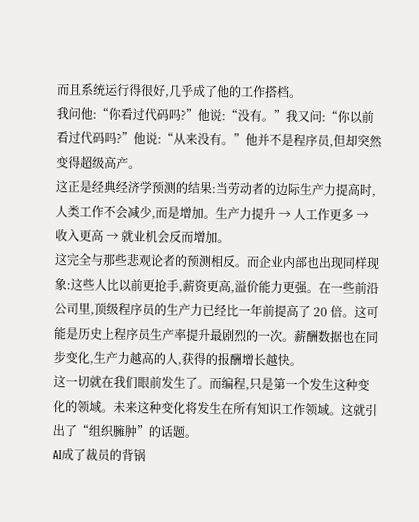而且系统运行得很好,几乎成了他的工作搭档。
我问他:“你看过代码吗?”他说:“没有。”我又问:“你以前看过代码吗?”他说:“从来没有。”他并不是程序员,但却突然变得超级高产。
这正是经典经济学预测的结果:当劳动者的边际生产力提高时,人类工作不会减少,而是增加。生产力提升 → 人工作更多 → 收入更高 → 就业机会反而增加。
这完全与那些悲观论者的预测相反。而企业内部也出现同样现象:这些人比以前更抢手,薪资更高,溢价能力更强。在一些前沿公司里,顶级程序员的生产力已经比一年前提高了 20 倍。这可能是历史上程序员生产率提升最剧烈的一次。薪酬数据也在同步变化,生产力越高的人,获得的报酬增长越快。
这一切就在我们眼前发生了。而编程,只是第一个发生这种变化的领域。未来这种变化将发生在所有知识工作领域。这就引出了“组织臃肿”的话题。
AI成了裁员的背锅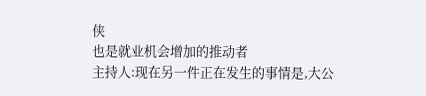侠
也是就业机会增加的推动者
主持人:现在另一件正在发生的事情是,大公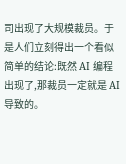司出现了大规模裁员。于是人们立刻得出一个看似简单的结论:既然 AI 编程出现了,那裁员一定就是 AI 导致的。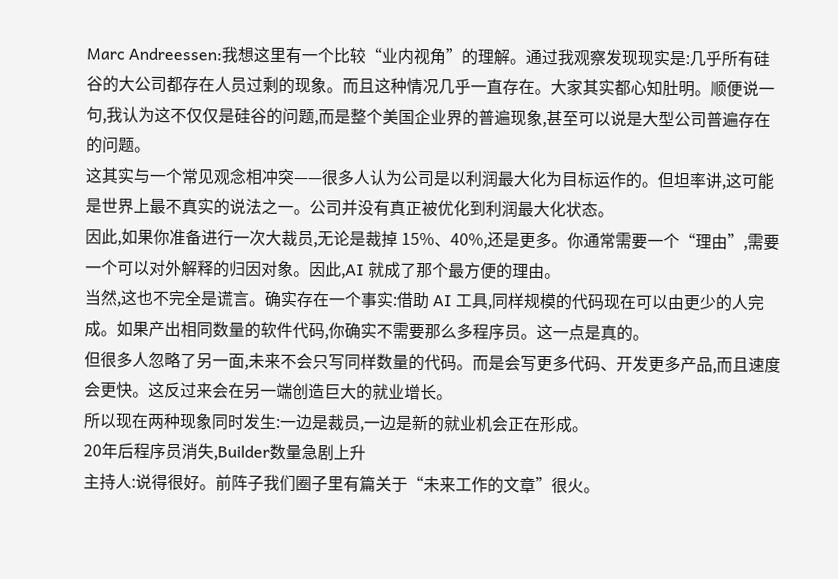Marc Andreessen:我想这里有一个比较“业内视角”的理解。通过我观察发现现实是:几乎所有硅谷的大公司都存在人员过剩的现象。而且这种情况几乎一直存在。大家其实都心知肚明。顺便说一句,我认为这不仅仅是硅谷的问题,而是整个美国企业界的普遍现象,甚至可以说是大型公司普遍存在的问题。
这其实与一个常见观念相冲突——很多人认为公司是以利润最大化为目标运作的。但坦率讲,这可能是世界上最不真实的说法之一。公司并没有真正被优化到利润最大化状态。
因此,如果你准备进行一次大裁员,无论是裁掉 15%、40%,还是更多。你通常需要一个“理由”,需要一个可以对外解释的归因对象。因此,AI 就成了那个最方便的理由。
当然,这也不完全是谎言。确实存在一个事实:借助 AI 工具,同样规模的代码现在可以由更少的人完成。如果产出相同数量的软件代码,你确实不需要那么多程序员。这一点是真的。
但很多人忽略了另一面,未来不会只写同样数量的代码。而是会写更多代码、开发更多产品,而且速度会更快。这反过来会在另一端创造巨大的就业增长。
所以现在两种现象同时发生:一边是裁员,一边是新的就业机会正在形成。
20年后程序员消失,Builder数量急剧上升
主持人:说得很好。前阵子我们圈子里有篇关于“未来工作的文章”很火。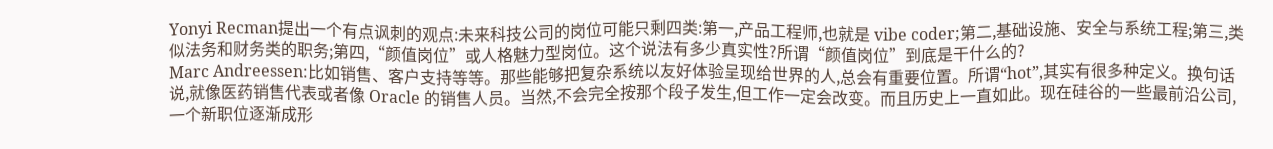Yonyi Recman提出一个有点讽刺的观点:未来科技公司的岗位可能只剩四类:第一,产品工程师,也就是 vibe coder;第二,基础设施、安全与系统工程;第三,类似法务和财务类的职务;第四,“颜值岗位”或人格魅力型岗位。这个说法有多少真实性?所谓“颜值岗位”到底是干什么的?
Marc Andreessen:比如销售、客户支持等等。那些能够把复杂系统以友好体验呈现给世界的人,总会有重要位置。所谓“hot”,其实有很多种定义。换句话说,就像医药销售代表或者像 Oracle 的销售人员。当然,不会完全按那个段子发生,但工作一定会改变。而且历史上一直如此。现在硅谷的一些最前沿公司,一个新职位逐渐成形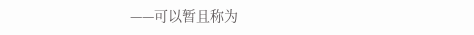——可以暂且称为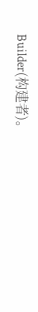Builder(构建者)。